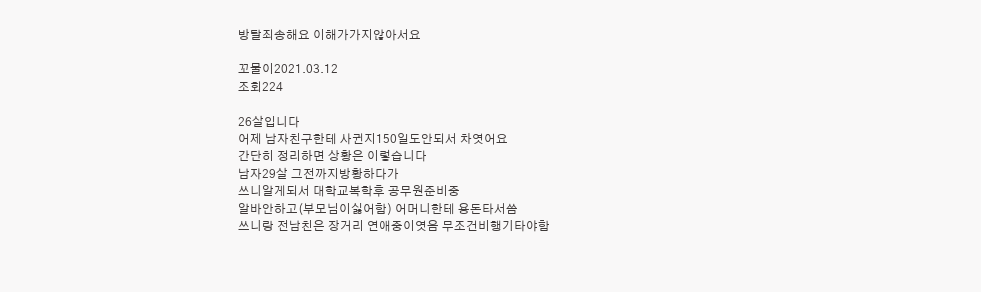방탈죄송해요 이해가가지않아서요

꼬물이2021.03.12
조회224

26살입니다
어제 남자친구한테 사귄지150일도안되서 차엿어요
간단히 정리하면 상황은 이렇습니다
남자29살 그전까지방황하다가
쓰니알게되서 대학교복학후 공무원준비중
알바안하고(부모님이싫어함) 어머니한테 용돈타서씀
쓰니랑 전남친은 장거리 연애중이엿음 무조건비행기타야함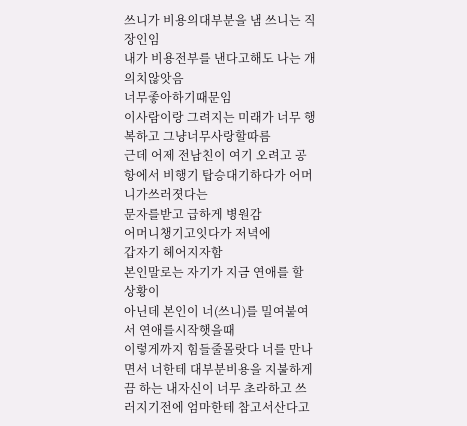쓰니가 비용의대부분을 냄 쓰니는 직장인임
내가 비용전부를 낸다고해도 나는 개의치않앗음
너무좋아하기때문임
이사람이랑 그려지는 미래가 너무 행복하고 그냥너무사랑할따름
근데 어제 전남친이 여기 오려고 공항에서 비행기 탑승대기하다가 어머니가쓰러졋다는
문자를받고 급하게 병원감
어머니챙기고잇다가 저녁에
갑자기 헤어지자함
본인말로는 자기가 지금 연애를 할 상황이
아닌데 본인이 너(쓰니)를 밀여붙여서 연애를시작햇을때
이렇게까지 힘들줄몰랏다 너를 만나면서 너한테 대부분비용을 지불하게끔 하는 내자신이 너무 초라하고 쓰러지기전에 엄마한테 참고서산다고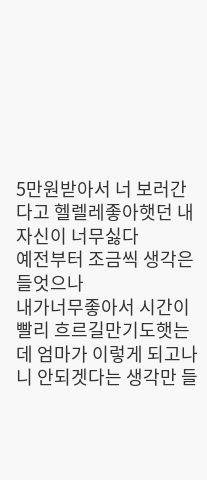5만원받아서 너 보러간다고 헬렐레좋아햇던 내자신이 너무싫다
예전부터 조금씩 생각은 들엇으나
내가너무좋아서 시간이 빨리 흐르길만기도햇는데 엄마가 이렇게 되고나니 안되겟다는 생각만 들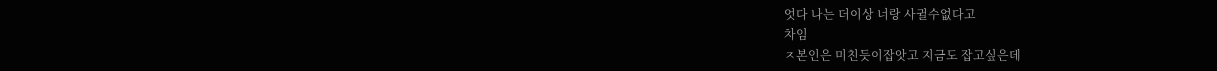엇다 나는 더이상 너랑 사귈수없다고
차임
ㅈ본인은 미친듯이잡앗고 지금도 잡고싶은데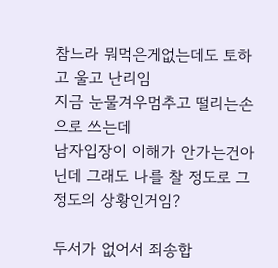참느라 뭐먹은게없는데도 토하고 울고 난리임
지금 눈물겨우멈추고 떨리는손으로 쓰는데
남자입장이 이해가 안가는건아닌데 그래도 나를 찰 정도로 그정도의 상황인거임?

두서가 없어서 죄송합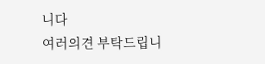니다
여러의견 부탁드립니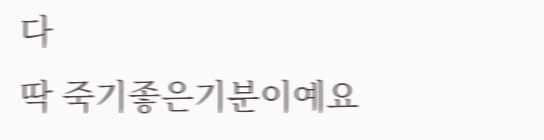다
딱 죽기좋은기분이예요